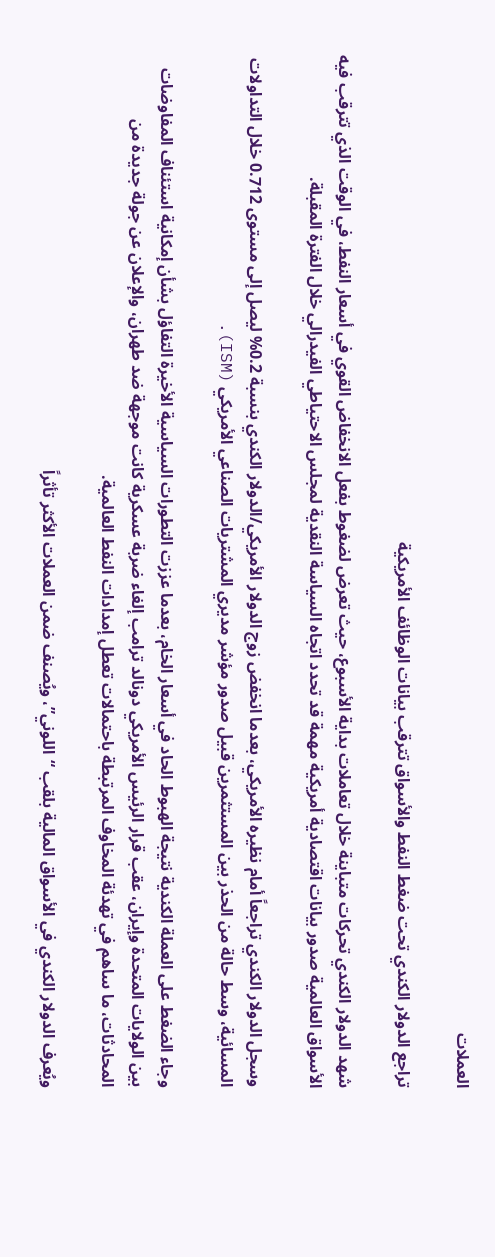العملات

تراجع الدولار الكندي تحت ضغط النفط والأسواق تترقب بيانات الوظائف الأمريكية

شهد الدولار الكندي تحركات متباينة خلال تعاملات بداية الأسبوع، حيث تعرض لضغوط بفعل الانخفاض القوي في أسعار النفط، في الوقت الذي تترقب فيه الأسواق العالمية صدور بيانات اقتصادية أمريكية مهمة قد تحدد اتجاه السياسة النقدية لمجلس الاحتياطي الفيدرالي خلال الفترة المقبلة.

وسجل الدولار الكندي تراجعاً أمام نظيره الأمريكي، بعدما انخفض زوج الدولار الأمريكي/الدولار الكندي بنسبة 0.2% ليصل إلى مستوى 0.712 خلال التداولات المسائية، وسط حالة من الحذر بين المستثمرين قبيل صدور مؤشر مديري المشتريات الصناعي الأمريكي (ISM).

وجاء الضغط على العملة الكندية نتيجة الهبوط الحاد في أسعار الخام، بعدما عززت التطورات السياسية الأخيرة التفاؤل بشأن إمكانية استئناف المفاوضات بين الولايات المتحدة وإيران، عقب قرار الرئيس الأمريكي دونالد ترامب إلغاء ضربة عسكرية كانت موجهة ضد طهران، والإعلان عن جولة جديدة من المحادثات، ما ساهم في تهدئة المخاوف المرتبطة باحتمالات تعطل إمدادات النفط العالمية.

ويُعرف الدولار الكندي في الأسواق المالية بلقب “اللوني”، ويُصنف ضمن العملات الأكثر تأثراً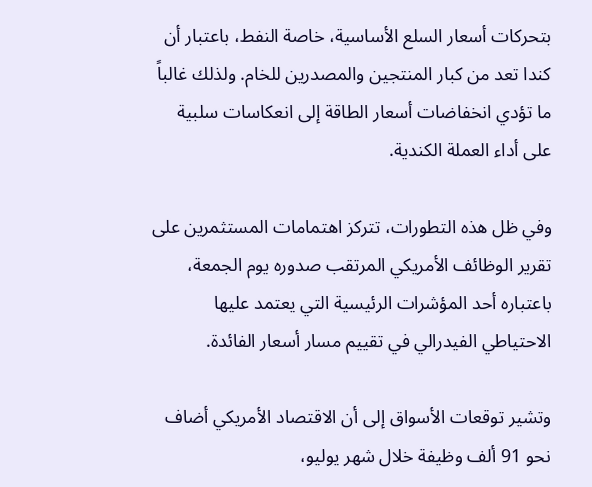بتحركات أسعار السلع الأساسية، خاصة النفط، باعتبار أن كندا تعد من كبار المنتجين والمصدرين للخام. ولذلك غالباً ما تؤدي انخفاضات أسعار الطاقة إلى انعكاسات سلبية على أداء العملة الكندية.

وفي ظل هذه التطورات، تتركز اهتمامات المستثمرين على تقرير الوظائف الأمريكي المرتقب صدوره يوم الجمعة، باعتباره أحد المؤشرات الرئيسية التي يعتمد عليها الاحتياطي الفيدرالي في تقييم مسار أسعار الفائدة.

وتشير توقعات الأسواق إلى أن الاقتصاد الأمريكي أضاف نحو 91 ألف وظيفة خلال شهر يوليو،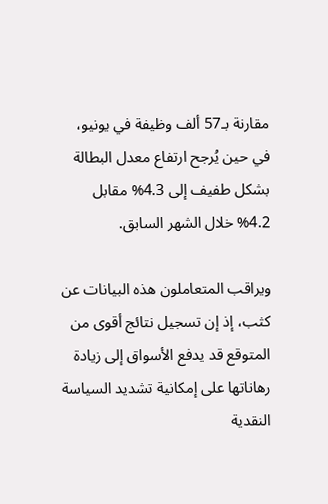مقارنة بـ57 ألف وظيفة في يونيو، في حين يُرجح ارتفاع معدل البطالة بشكل طفيف إلى 4.3% مقابل 4.2% خلال الشهر السابق.

ويراقب المتعاملون هذه البيانات عن كثب، إذ إن تسجيل نتائج أقوى من المتوقع قد يدفع الأسواق إلى زيادة رهاناتها على إمكانية تشديد السياسة النقدية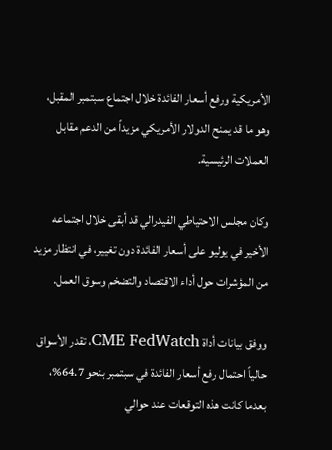الأمريكية ورفع أسعار الفائدة خلال اجتماع سبتمبر المقبل، وهو ما قد يمنح الدولار الأمريكي مزيداً من الدعم مقابل العملات الرئيسية.

وكان مجلس الاحتياطي الفيدرالي قد أبقى خلال اجتماعه الأخير في يوليو على أسعار الفائدة دون تغيير، في انتظار مزيد من المؤشرات حول أداء الاقتصاد والتضخم وسوق العمل.

ووفق بيانات أداة CME FedWatch، تقدر الأسواق حالياً احتمال رفع أسعار الفائدة في سبتمبر بنحو 64.7%، بعدما كانت هذه التوقعات عند حوالي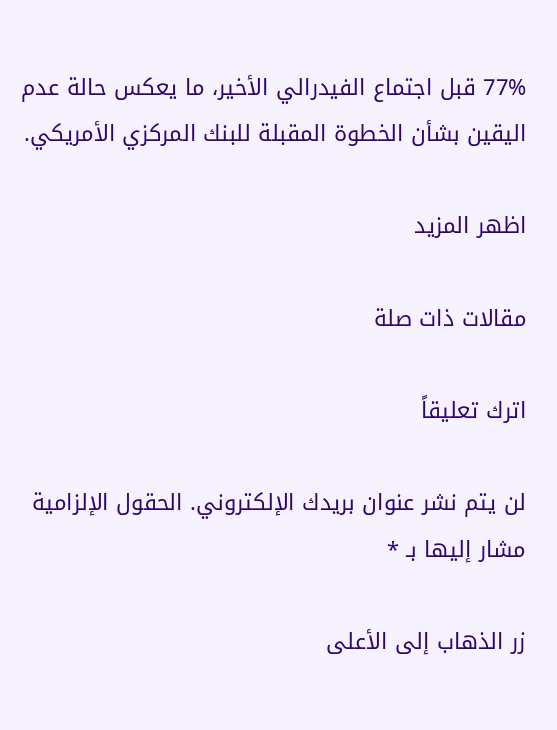77% قبل اجتماع الفيدرالي الأخير، ما يعكس حالة عدم اليقين بشأن الخطوة المقبلة للبنك المركزي الأمريكي.

اظهر المزيد

مقالات ذات صلة

اترك تعليقاً

لن يتم نشر عنوان بريدك الإلكتروني. الحقول الإلزامية مشار إليها بـ *

زر الذهاب إلى الأعلى